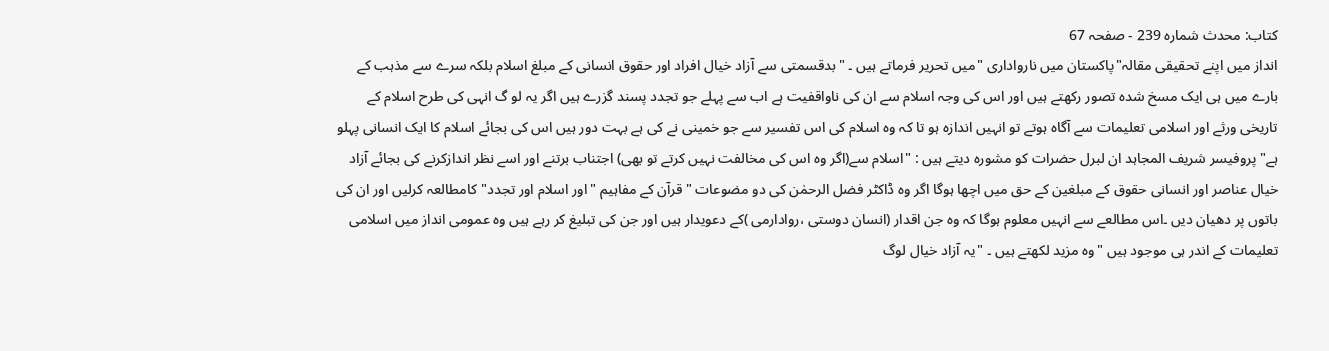کتاب: محدث شمارہ 239 - صفحہ 67
انداز میں اپنے تحقیقی مقالہ"پاکستان میں نارواداری "میں تحریر فرماتے ہیں ۔ "بدقسمتی سے آزاد خیال افراد اور حقوق انسانی کے مبلغ اسلام بلکہ سرے سے مذہب کے بارے میں ہی ایک مسخ شدہ تصور رکھتے ہیں اور اس کی وجہ اسلام سے ان کی ناواقفیت ہے اب سے پہلے جو تجدد پسند گزرے ہیں اگر یہ لو گ انہی کی طرح اسلام کے تاریخی ورثے اور اسلامی تعلیمات سے آگاہ ہوتے تو انہیں اندازہ ہو تا کہ وہ اسلام کی اس تفسیر سے جو خمینی نے کی ہے بہت دور ہیں اس کی بجائے اسلام کا ایک انسانی پہلو ہے" پروفیسر شریف المجاہد ان لبرل حضرات کو مشورہ دیتے ہیں : "اسلام سے(اگر وہ اس کی مخالفت نہیں کرتے تو بھی) اجتناب برتنے اور اسے نظر اندازکرنے کی بجائے آزاد خیال عناصر اور انسانی حقوق کے مبلغین کے حق میں اچھا ہوگا اگر وہ ڈاکٹر فضل الرحمٰن کی دو مضوعات "قرآن کے مفاہیم "اور اسلام اور تجدد"کامطالعہ کرلیں اور ان کی باتوں پر دھیان دیں ۔اس مطالعے سے انہیں معلوم ہوگا کہ وہ جن اقدار (انسان دوستی ،روادارمی )کے دعویدار ہیں اور جن کی تبلیغ کر رہے ہیں وہ عمومی انداز میں اسلامی تعلیمات کے اندر ہی موجود ہیں "وہ مزید لکھتے ہیں ۔ "یہ آزاد خیال لوگ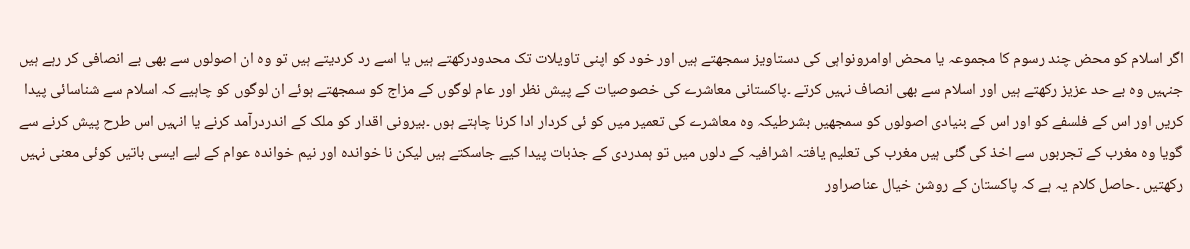اگر اسلام کو محض چند رسوم کا مجموعہ یا محض اوامرونواہی کی دستاویز سمجھتے ہیں اور خود کو اپنی تاویلات تک محدودرکھتے ہیں یا اسے رد کردیتے ہیں تو وہ ان اصولوں سے بھی بے انصافی کر رہے ہیں جنہیں وہ بے حد عزیز رکھتے ہیں اور اسلام سے بھی انصاف نہیں کرتے ۔پاکستانی معاشرے کی خصوصیات کے پیش نظر اور عام لوگوں کے مزاج کو سمجھتے ہوئے ان لوگوں کو چاہیے کہ اسلام سے شناسائی پیدا کریں اور اس کے فلسفے کو اور اس کے بنیادی اصولوں کو سمجھیں بشرطیکہ وہ معاشرے کی تعمیر میں کو ئی کردار ادا کرنا چاہتے ہوں ۔بیرونی اقدار کو ملک کے اندردرآمد کرنے یا انہیں اس طرح پیش کرنے سے گویا وہ مغرب کے تجربوں سے اخذ کی گئی ہیں مغرب کی تعلیم یافتہ اشرافیہ کے دلوں میں تو ہمدردی کے جذبات پیدا کیے جاسکتے ہیں لیکن نا خواندہ اور نیم خواندہ عوام کے لیے ایسی باتیں کوئی معنی نہیں رکھتیں ۔حاصل کلام یہ ہے کہ پاکستان کے روشن خیال عناصراور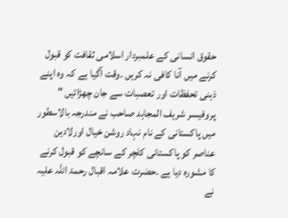حقوق انسانی کے علمبردار اسلامی ثقافت کو قبول کرنے میں آنا کافی نہ کریں ۔وقت آگیا ہے کہ وہ اپنے ذہنی تحفظات اور تعصبات سے جان چھڑائیں " پروفیسر شریف المجاہد صاحب نے مندرجہ بالاسطور میں پاکستانی کے نام نہاد روشن خیال اورلادین عناصر کو پاکستانی کلچر کے سانچے کو قبول کرنے کا مشورہ دیا ہے ۔حضرت علامہ اقبال رحمۃ اللہ علیہ نے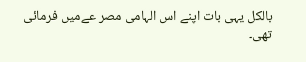بالکل یہی بات اپنے اس الہامی مصر عےمیں فرمائی تھی۔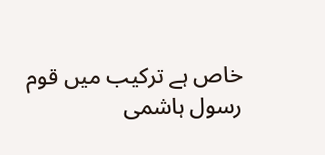خاص ہے ترکیب میں قوم رسول ہاشمی